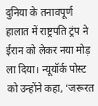दुनिया के तनावपूर्ण हालात में राष्ट्रपति ट्रंप ने ईरान को लेकर नया मोड़ ला दिया। न्यूयॉर्क पोस्ट को उन्होंने कहा, ‘जरूरत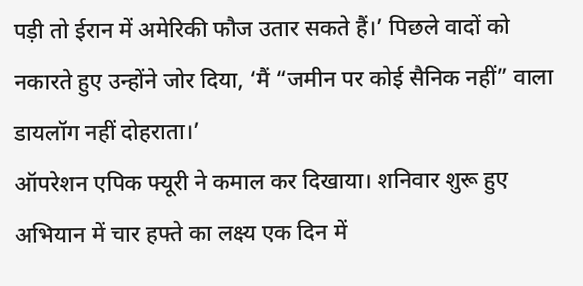पड़ी तो ईरान में अमेरिकी फौज उतार सकते हैं।’ पिछले वादों को नकारते हुए उन्होंने जोर दिया, ‘मैं “जमीन पर कोई सैनिक नहीं” वाला डायलॉग नहीं दोहराता।’
ऑपरेशन एपिक फ्यूरी ने कमाल कर दिखाया। शनिवार शुरू हुए अभियान में चार हफ्ते का लक्ष्य एक दिन में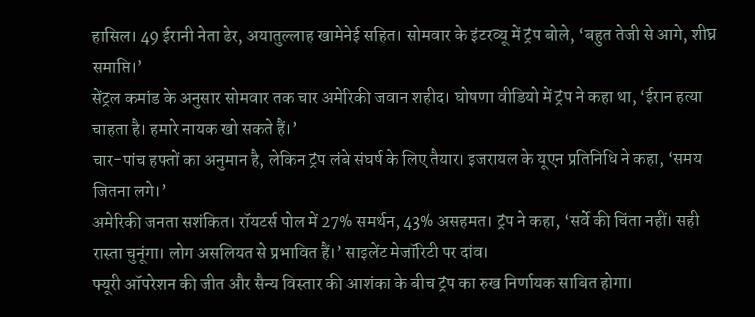हासिल। 49 ईरानी नेता ढेर, अयातुल्लाह खामेनेई सहित। सोमवार के इंटरव्यू में ट्रंप बोले, ‘बहुत तेजी से आगे, शीघ्र समाप्ति।’
सेंट्रल कमांड के अनुसार सोमवार तक चार अमेरिकी जवान शहीद। घोषणा वीडियो में ट्रंप ने कहा था, ‘ईरान हत्या चाहता है। हमारे नायक खो सकते हैं।’
चार-पांच हफ्तों का अनुमान है, लेकिन ट्रंप लंबे संघर्ष के लिए तैयार। इजरायल के यूएन प्रतिनिधि ने कहा, ‘समय जितना लगे।’
अमेरिकी जनता सशंकित। रॉयटर्स पोल में 27% समर्थन, 43% असहमत। ट्रंप ने कहा, ‘सर्वे की चिंता नहीं। सही रास्ता चुनूंगा। लोग असलियत से प्रभावित हैं।’ साइलेंट मेजॉरिटी पर दांव।
फ्यूरी ऑपरेशन की जीत और सैन्य विस्तार की आशंका के बीच ट्रंप का रुख निर्णायक साबित होगा।